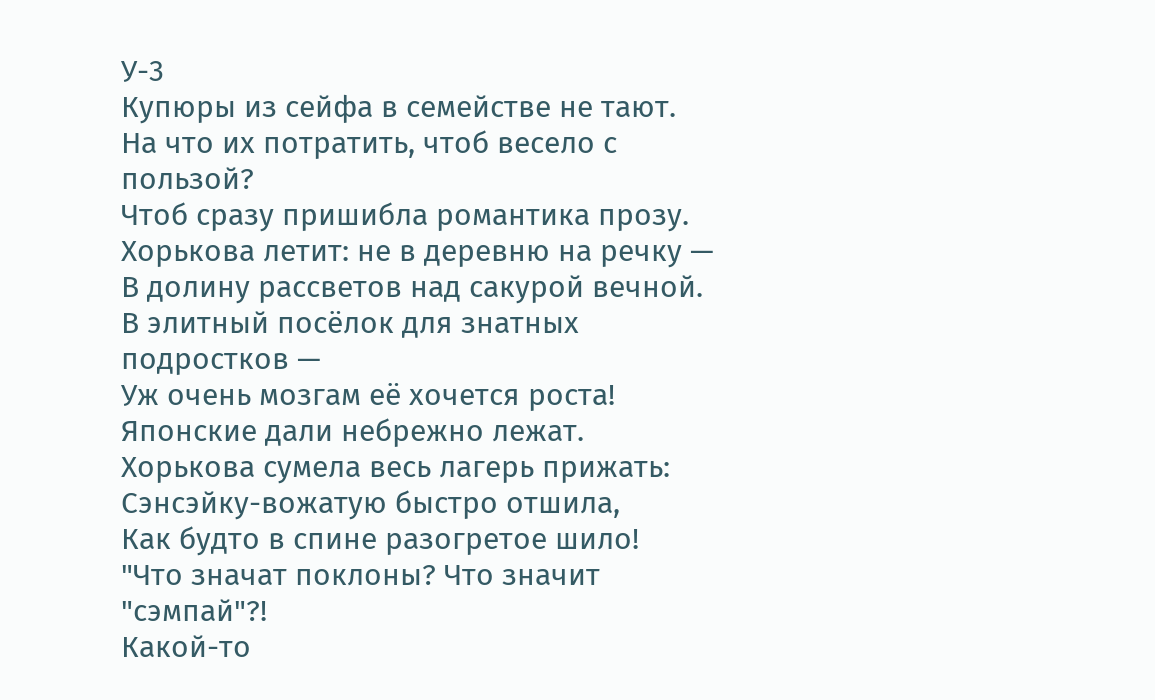У-3
Купюры из сейфа в семействе не тают.
На что их потратить, чтоб весело с пользой?
Чтоб сразу пришибла романтика прозу.
Хорькова летит: не в деревню на речку —
В долину рассветов над сакурой вечной.
В элитный посёлок для знатных подростков —
Уж очень мозгам её хочется роста!
Японские дали небрежно лежат.
Хорькова сумела весь лагерь прижать:
Сэнсэйку-вожатую быстро отшила,
Как будто в спине разогретое шило!
"Что значат поклоны? Что значит "сэмпай"?!
Какой-то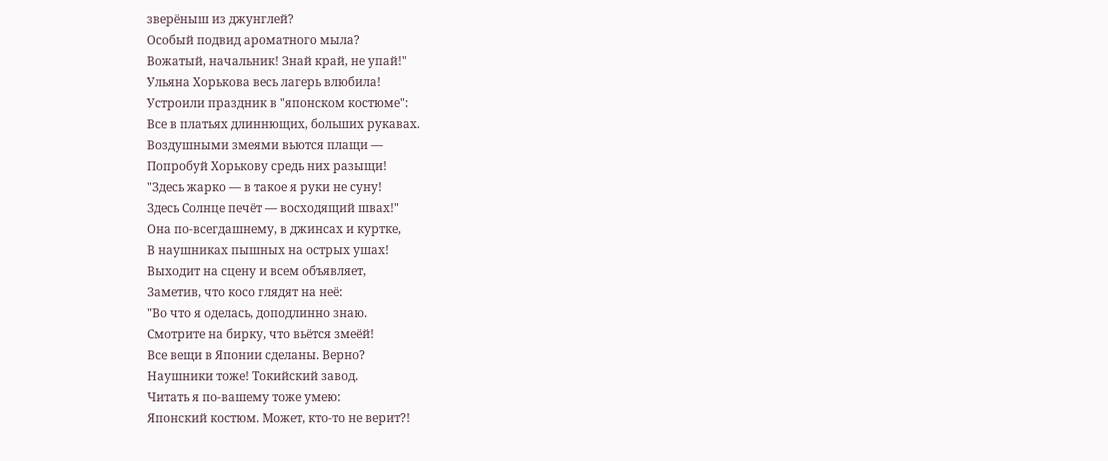зверёныш из джунглей?
Особый подвид ароматного мыла?
Вожатый, начальник! Знай край, не упай!"
Ульяна Хорькова весь лагерь влюбила!
Устроили праздник в "японском костюме":
Все в платьях длиннющих, больших рукавах.
Воздушными змеями вьются плащи —
Попробуй Хорькову средь них разыщи!
"Здесь жарко — в такое я руки не суну!
Здесь Солнце печёт — восходящий швах!"
Она по-всегдашнему, в джинсах и куртке,
В наушниках пышных на острых ушах!
Выходит на сцену и всем объявляет,
Заметив, что косо глядят на неё:
"Во что я оделась, доподлинно знаю.
Смотрите на бирку, что вьётся змеёй!
Все вещи в Японии сделаны. Верно?
Наушники тоже! Токийский завод.
Читать я по-вашему тоже умею:
Японский костюм. Может, кто-то не верит?!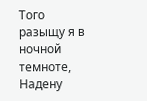Того разыщу я в ночной темноте,
Надену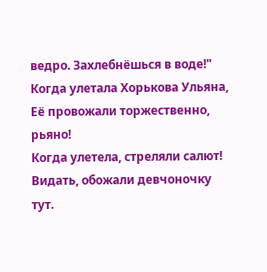ведро. Захлебнёшься в воде!"
Когда улетала Хорькова Ульяна,
Её провожали торжественно, рьяно!
Когда улетела, стреляли салют!
Видать, обожали девчоночку тут.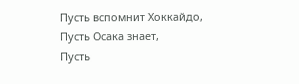Пусть вспомнит Хоккайдо,
Пусть Осака знает,
Пусть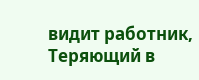видит работник,
Теряющий в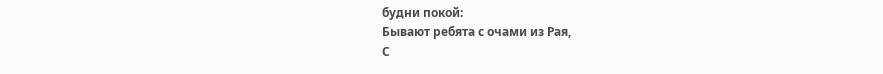будни покой:
Бывают ребята с очами из Рая,
С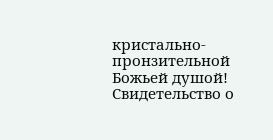кристально-пронзительной Божьей душой!
Свидетельство о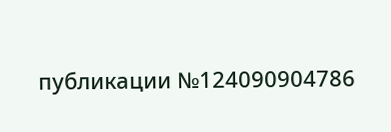публикации №124090904786